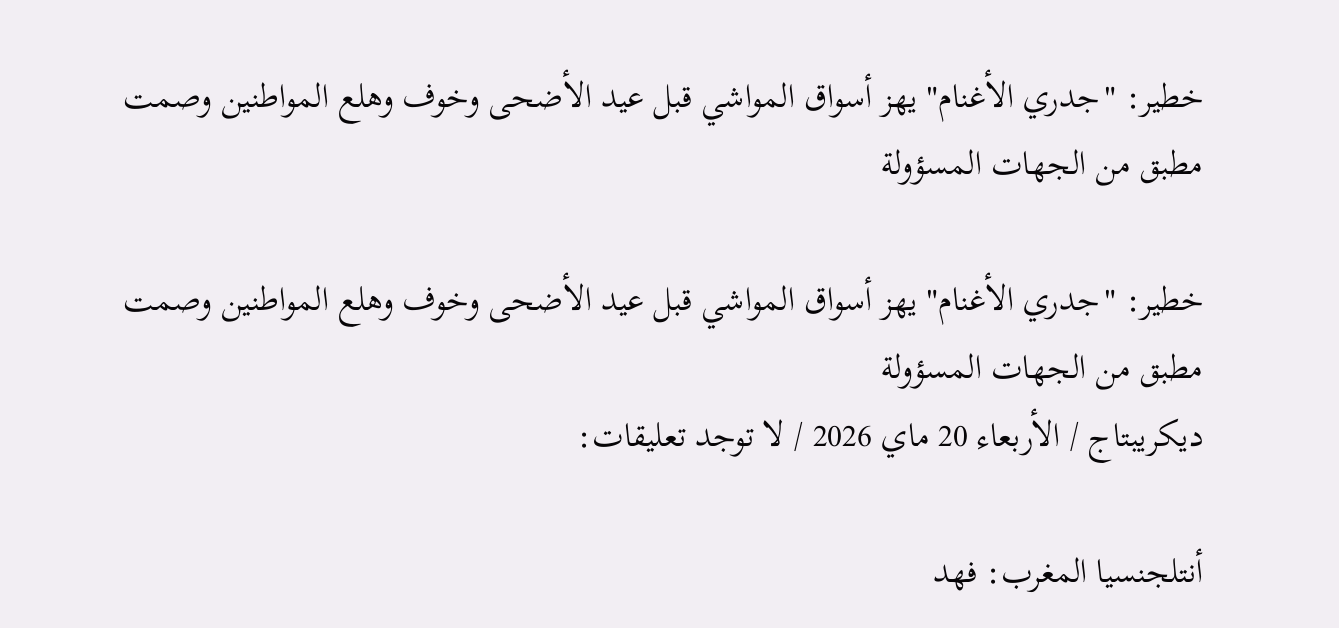خطير: "جدري الأغنام" يهز أسواق المواشي قبل عيد الأضحى وخوف وهلع المواطنين وصمت مطبق من الجهات المسؤولة

خطير: "جدري الأغنام" يهز أسواق المواشي قبل عيد الأضحى وخوف وهلع المواطنين وصمت مطبق من الجهات المسؤولة
ديكريبتاج / الأربعاء 20 ماي 2026 / لا توجد تعليقات:

أنتلجنسيا المغرب: فهد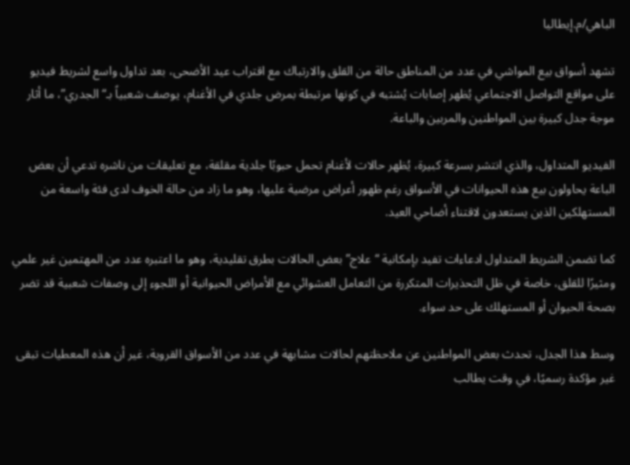الباهي/م.إيطاليا

تشهد أسواق بيع المواشي في عدد من المناطق حالة من القلق والارتباك مع اقتراب عيد الأضحى، بعد تداول واسع لشريط فيديو على مواقع التواصل الاجتماعي يُظهر إصابات يُشتبه في كونها مرتبطة بمرض جلدي في الأغنام، يوصف شعبياً بـ“الجدري”، ما أثار موجة جدل كبيرة بين المواطنين والمربين والباعة.

الفيديو المتداول، والذي انتشر بسرعة كبيرة، يُظهر حالات لأغنام تحمل حبوبًا جلدية مقلقة، مع تعليقات من ناشره تدعي أن بعض الباعة يحاولون بيع هذه الحيوانات في الأسواق رغم ظهور أعراض مرضية عليها، وهو ما زاد من حالة الخوف لدى فئة واسعة من المستهلكين الذين يستعدون لاقتناء أضاحي العيد.

كما تضمن الشريط المتداول ادعاءات تفيد بإمكانية “علاج” بعض الحالات بطرق تقليدية، وهو ما اعتبره عدد من المهتمين غير علمي ومثيرًا للقلق، خاصة في ظل التحذيرات المتكررة من التعامل العشوائي مع الأمراض الحيوانية أو اللجوء إلى وصفات شعبية قد تضر بصحة الحيوان أو المستهلك على حد سواء.

وسط هذا الجدل، تحدث بعض المواطنين عن ملاحظتهم لحالات مشابهة في عدد من الأسواق القروية، غير أن هذه المعطيات تبقى غير مؤكدة رسميًا، في وقت يطالب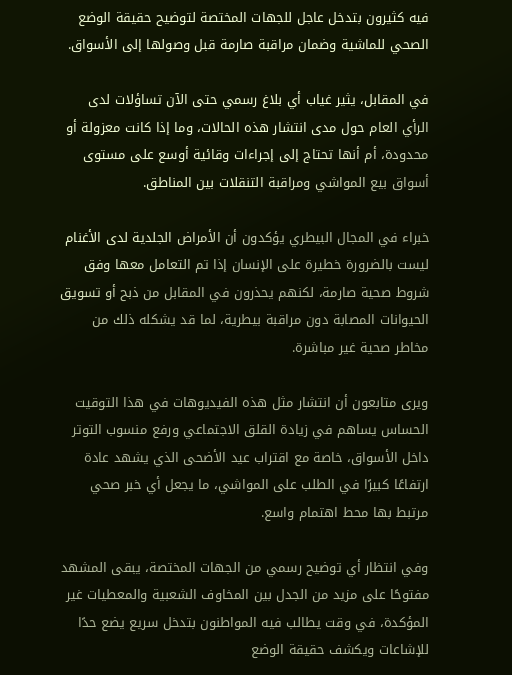فيه كثيرون بتدخل عاجل للجهات المختصة لتوضيح حقيقة الوضع الصحي للماشية وضمان مراقبة صارمة قبل وصولها إلى الأسواق.

في المقابل، يثير غياب أي بلاغ رسمي حتى الآن تساؤلات لدى الرأي العام حول مدى انتشار هذه الحالات، وما إذا كانت معزولة أو محدودة، أم أنها تحتاج إلى إجراءات وقائية أوسع على مستوى أسواق بيع المواشي ومراقبة التنقلات بين المناطق.

خبراء في المجال البيطري يؤكدون أن الأمراض الجلدية لدى الأغنام ليست بالضرورة خطيرة على الإنسان إذا تم التعامل معها وفق شروط صحية صارمة، لكنهم يحذرون في المقابل من ذبح أو تسويق الحيوانات المصابة دون مراقبة بيطرية، لما قد يشكله ذلك من مخاطر صحية غير مباشرة.

ويرى متابعون أن انتشار مثل هذه الفيديوهات في هذا التوقيت الحساس يساهم في زيادة القلق الاجتماعي ورفع منسوب التوتر داخل الأسواق، خاصة مع اقتراب عيد الأضحى الذي يشهد عادة ارتفاعًا كبيرًا في الطلب على المواشي، ما يجعل أي خبر صحي مرتبط بها محط اهتمام واسع.

وفي انتظار أي توضيح رسمي من الجهات المختصة، يبقى المشهد مفتوحًا على مزيد من الجدل بين المخاوف الشعبية والمعطيات غير المؤكدة، في وقت يطالب فيه المواطنون بتدخل سريع يضع حدًا للإشاعات ويكشف حقيقة الوضع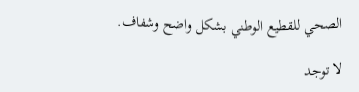الصحي للقطيع الوطني بشكل واضح وشفاف.

لا توجد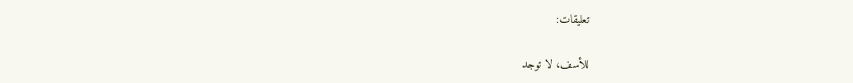تعليقات:

للأسف، لا توجد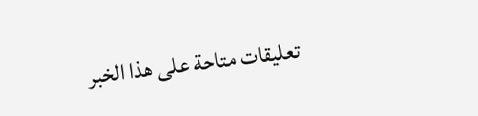تعليقات متاحة على هذا الخبر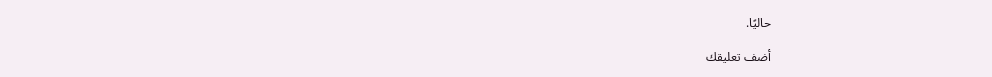حاليًا.

أضف تعليقك